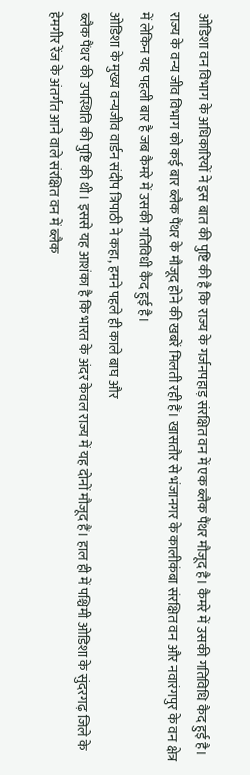ओडिशा वन विभाग के अधिकारियों ने इस बात की पुष्टि की है कि राज्य के गर्जनपहाड़ संरक्षित वन में एक ब्लैक पैंथर मौजूद है। कैमरे में उसकी गतिविधि कैद हुई है। राज्य के वन्य जीव विभाग को कई बार ब्लैक पैंथर के मौजूद होने की खबरें मिलती रही हैं। खासतौर से भंजानगर के कालीकंबा संरक्षित वन और नवारंगपुर के वन क्षेत्र में लेकिन यह पहली बार है जब कैमरे में उसकी गतिविधी कैद हुई है।
ओडिशा के मुख्य वन्यजीव वार्डन संदीप त्रिपाठी ने कहा, हमने पहले ही काले बाघ और
ब्लैक पैंथर की उपस्थिति की पुष्टि की थी। इससे यह आशंका है कि भारत के अंदर केवल राज्य में यह दोनों मौजूद हैं। हाल ही में पश्चिमी ओडिशा के सुंदरगढ़ जिले के हेमगीर रेंज के अंतर्गत आने वाले संरक्षित वन में ब्लैक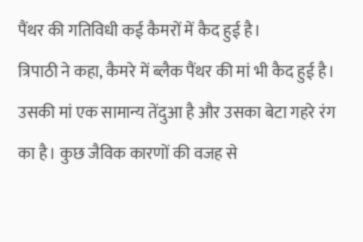पैंथर की गतिविधी कई कैमरों में कैद हुई है।
त्रिपाठी ने कहा, कैमरे में ब्लैक पैंथर की मां भी कैद हुई है। उसकी मां एक सामान्य तेंदुआ है और उसका बेटा गहरे रंग का है। कुछ जैविक कारणों की वजह से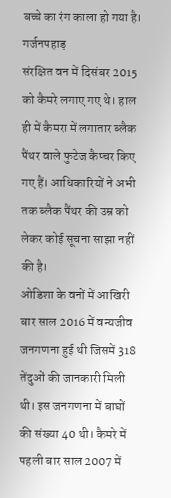बच्चे का रंग काला हो गया है। गर्जनपहाड़
संरक्षित वन में दिसंबर 2015 को कैमरे लगाए गए थे। हाल ही में कैमरा में लगातार ब्लैक पैंथर वाले फुटेज कैप्चर किए गए हैं। आधिकारियों ने अभी तक ब्लैक पैंथर की उम्र को लेकर कोई सूचना साझा नहीं की है।
ओडिशा के वनों में आखिरी बार साल 2016 में वन्यजीव जनगणना हुई थी जिसमें 318 तेंदुओं की जानकारी मिली थी। इस जनगणना में बाघों की संख्या 40 थी। कैमरे में पहली बार साल 2007 में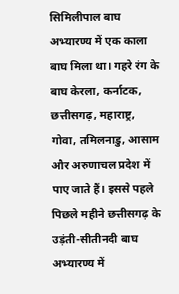सिमिलीपाल बाघ अभ्यारण्य में एक काला बाघ मिला था। गहरे रंग के बाघ केरला, कर्नाटक, छत्तीसगढ़, महाराष्ट्र, गोवा, तमिलनाडु, आसाम और अरुणाचल प्रदेश में पाए जाते हैं। इससे पहले पिछले महीने छत्तीसगढ़ के उड़ंती-सीतीनदी बाघ अभ्यारण्य में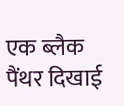एक ब्लैक पैंथर दिखाई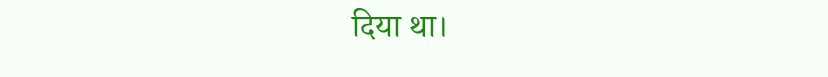दिया था।